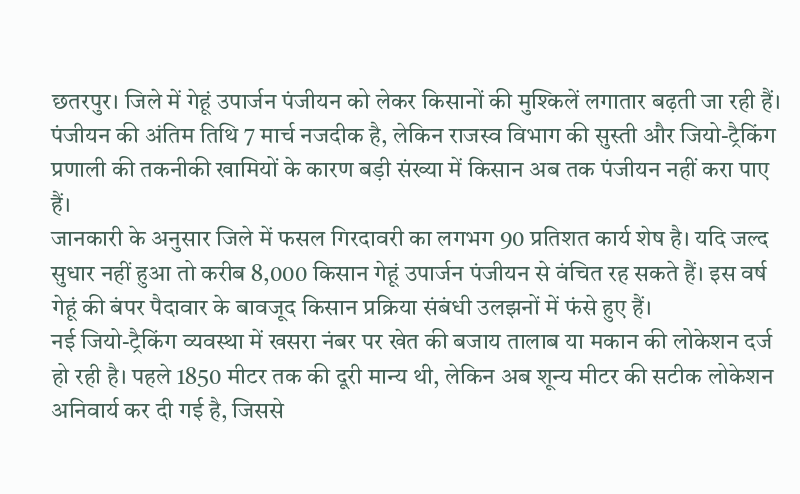छतरपुर। जिले में गेहूं उपार्जन पंजीयन को लेकर किसानों की मुश्किलें लगातार बढ़ती जा रही हैं। पंजीयन की अंतिम तिथि 7 मार्च नजदीक है, लेकिन राजस्व विभाग की सुस्ती और जियो-ट्रैकिंग प्रणाली की तकनीकी खामियों के कारण बड़ी संख्या में किसान अब तक पंजीयन नहीं करा पाए हैं।
जानकारी के अनुसार जिले में फसल गिरदावरी का लगभग 90 प्रतिशत कार्य शेष है। यदि जल्द सुधार नहीं हुआ तो करीब 8,000 किसान गेहूं उपार्जन पंजीयन से वंचित रह सकते हैं। इस वर्ष गेहूं की बंपर पैदावार के बावजूद किसान प्रक्रिया संबंधी उलझनों में फंसे हुए हैं।
नई जियो-ट्रैकिंग व्यवस्था में खसरा नंबर पर खेत की बजाय तालाब या मकान की लोकेशन दर्ज हो रही है। पहले 1850 मीटर तक की दूरी मान्य थी, लेकिन अब शून्य मीटर की सटीक लोकेशन अनिवार्य कर दी गई है, जिससे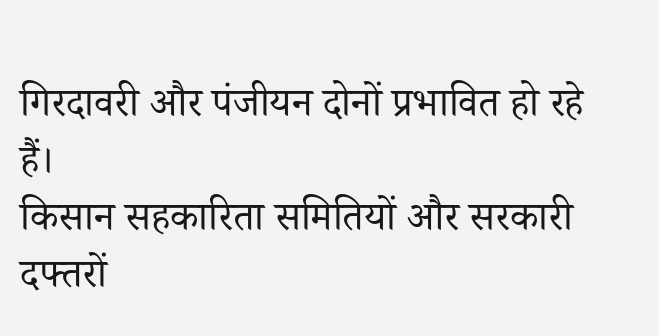गिरदावरी और पंजीयन दोनों प्रभावित हो रहे हैं।
किसान सहकारिता समितियों और सरकारी दफ्तरों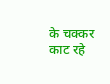के चक्कर काट रहे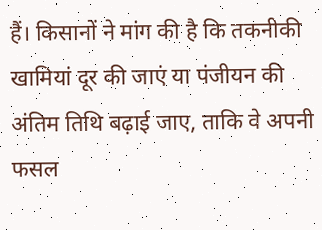हैं। किसानों ने मांग की है कि तकनीकी खामियां दूर की जाएं या पंजीयन की अंतिम तिथि बढ़ाई जाए, ताकि वे अपनी फसल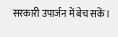सरकारी उपार्जन में बेच सकें।